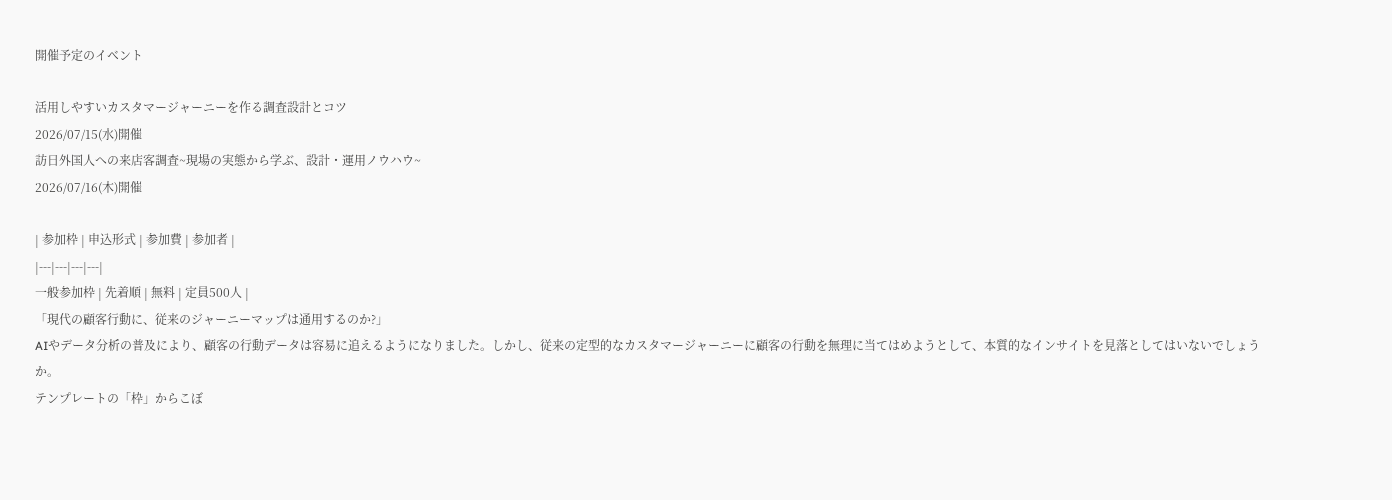開催予定のイベント

活用しやすいカスタマージャーニーを作る調査設計とコツ
2026/07/15(水)開催
訪日外国人への来店客調査~現場の実態から学ぶ、設計・運用ノウハウ~
2026/07/16(木)開催

| 参加枠 | 申込形式 | 参加費 | 参加者 |
|---|---|---|---|
一般参加枠 | 先着順 | 無料 | 定員500人 |
「現代の顧客行動に、従来のジャーニーマップは通用するのか?」
AIやデータ分析の普及により、顧客の行動データは容易に追えるようになりました。しかし、従来の定型的なカスタマージャーニーに顧客の行動を無理に当てはめようとして、本質的なインサイトを見落としてはいないでしょうか。
テンプレートの「枠」からこぼ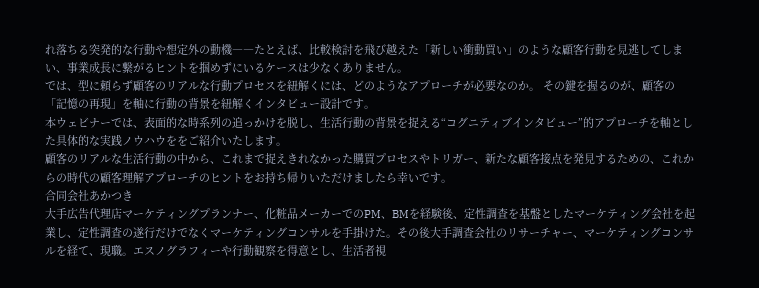れ落ちる突発的な行動や想定外の動機――たとえば、比較検討を飛び越えた「新しい衝動買い」のような顧客行動を見逃してしまい、事業成長に繋がるヒントを掴めずにいるケースは少なくありません。
では、型に頼らず顧客のリアルな行動プロセスを紐解くには、どのようなアプローチが必要なのか。 その鍵を握るのが、顧客の「記憶の再現」を軸に行動の背景を紐解くインタビュー設計です。
本ウェビナーでは、表面的な時系列の追っかけを脱し、生活行動の背景を捉える“コグニティブインタビュー”的アプローチを軸とした具体的な実践ノウハウををご紹介いたします。
顧客のリアルな生活行動の中から、これまで捉えきれなかった購買プロセスやトリガー、新たな顧客接点を発見するための、これからの時代の顧客理解アプローチのヒントをお持ち帰りいただけましたら幸いです。
合同会社あかつき
大手広告代理店マーケティングプランナー、化粧品メーカーでのPM、BMを経験後、定性調査を基盤としたマーケティング会社を起業し、定性調査の遂行だけでなくマーケティングコンサルを手掛けた。その後大手調査会社のリサーチャー、マーケティングコンサルを経て、現職。エスノグラフィーや行動観察を得意とし、生活者視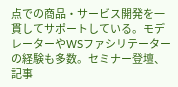点での商品・サービス開発を一貫してサポートしている。モデレーターやWSファシリテーターの経験も多数。セミナー登壇、記事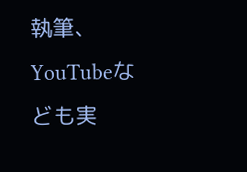執筆、YouTubeなども実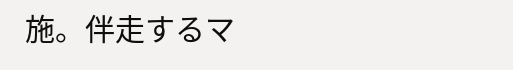施。伴走するマ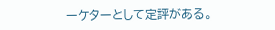ーケターとして定評がある。